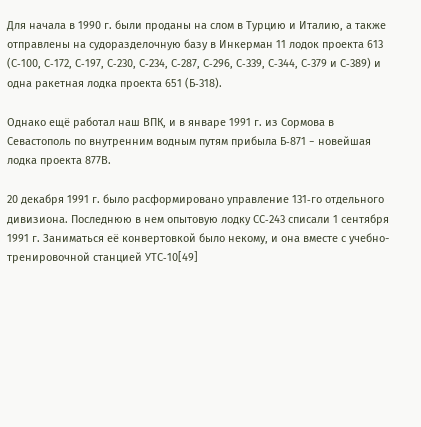Для начала в 1990 г. были проданы на слом в Турцию и Италию, а также отправлены на судоразделочную базу в Инкерман 11 лодок проекта 613 (С‑100, С‑172, С‑197, С‑230, С‑234, С‑287, С‑296, С‑339, С‑344, С‑379 и С‑389) и одна ракетная лодка проекта 651 (Б‑318).

Однако ещё работал наш ВПК, и в январе 1991 г. из Сормова в Севастополь по внутренним водным путям прибыла Б‑871 − новейшая лодка проекта 877В.

20 декабря 1991 г. было расформировано управление 131‑го отдельного дивизиона. Последнюю в нем опытовую лодку СС‑243 списали 1 сентября 1991 г. Заниматься её конвертовкой было некому, и она вместе с учебно-тренировочной станцией УТС‑10[49]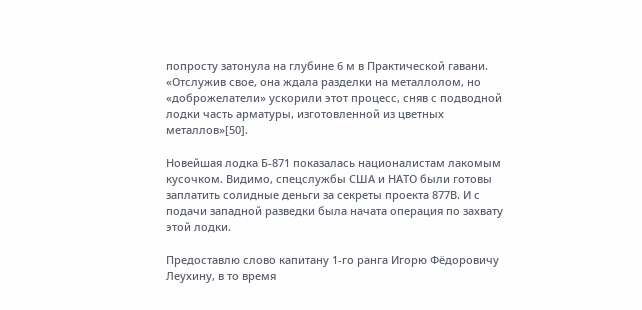попросту затонула на глубине 6 м в Практической гавани. «Отслужив свое, она ждала разделки на металлолом, но «доброжелатели» ускорили этот процесс, сняв с подводной лодки часть арматуры, изготовленной из цветных металлов»[50].

Новейшая лодка Б‑871 показалась националистам лакомым кусочком. Видимо, спецслужбы США и НАТО были готовы заплатить солидные деньги за секреты проекта 877В. И с подачи западной разведки была начата операция по захвату этой лодки.

Предоставлю слово капитану 1‑го ранга Игорю Фёдоровичу Леухину, в то время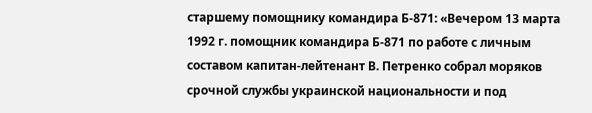старшему помощнику командира Б‑871: «Вечером 13 марта 1992 г. помощник командира Б‑871 по работе с личным составом капитан-лейтенант В. Петренко собрал моряков срочной службы украинской национальности и под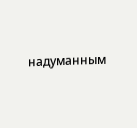надуманным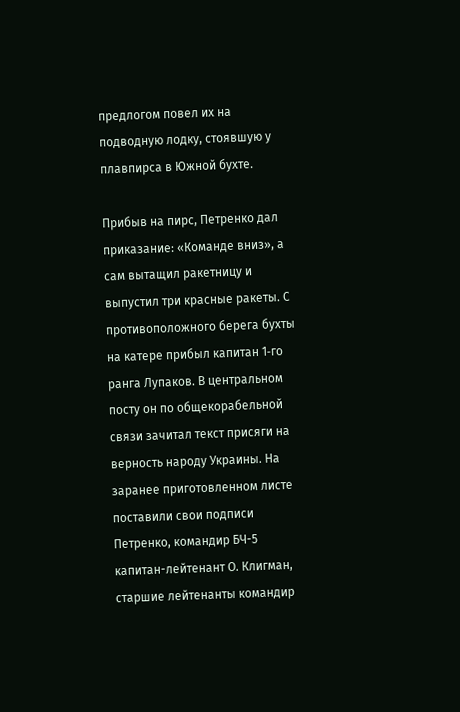предлогом повел их на подводную лодку, стоявшую у плавпирса в Южной бухте.

Прибыв на пирс, Петренко дал приказание: «Команде вниз», а сам вытащил ракетницу и выпустил три красные ракеты. С противоположного берега бухты на катере прибыл капитан 1‑го ранга Лупаков. В центральном посту он по общекорабельной связи зачитал текст присяги на верность народу Украины. На заранее приготовленном листе поставили свои подписи Петренко, командир БЧ-5 капитан-лейтенант О. Клигман, старшие лейтенанты командир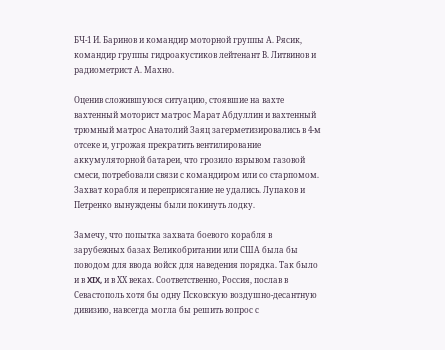БЧ-1 И. Баринов и командир моторной группы А. Рясик, командир группы гидроакустиков лейтенант В. Литвинов и радиометрист А. Махно.

Оценив сложившуюся ситуацию, стоявшие на вахте вахтенный моторист матрос Марат Абдуллин и вахтенный трюмный матрос Анатолий Заяц загерметизировались в 4‑м отсеке и, угрожая прекратить вентилирование аккумуляторной батареи, что грозило взрывом газовой смеси, потребовали связи с командиром или со старпомом. Захват корабля и переприсягание не удались. Лупаков и Петренко вынуждены были покинуть лодку.

Замечу, что попытка захвата боевого корабля в зарубежных базах Великобритании или США была бы поводом для ввода войск для наведения порядка. Так было и в XIX, и в ХХ веках. Соответственно, Россия, послав в Севастополь хотя бы одну Псковскую воздушно-десантную дивизию, навсегда могла бы решить вопрос с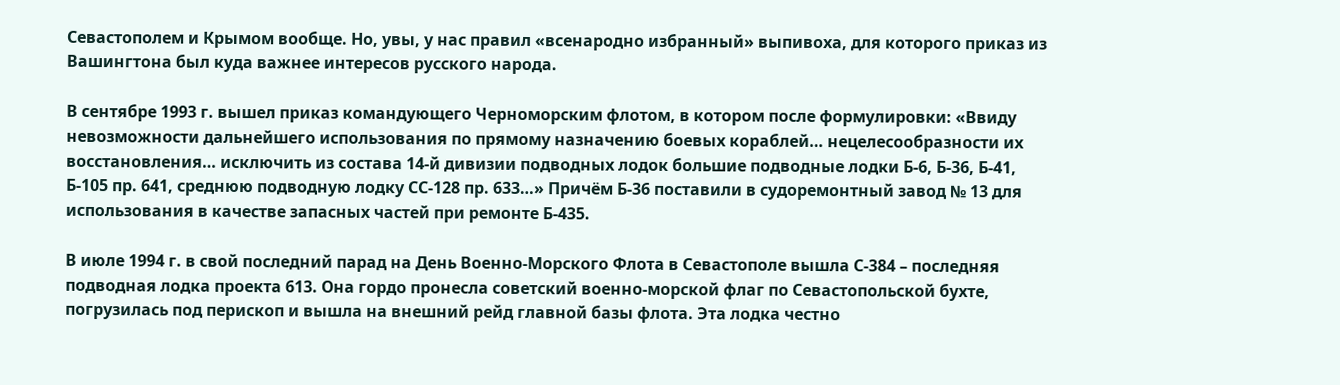Севастополем и Крымом вообще. Но, увы, у нас правил «всенародно избранный» выпивоха, для которого приказ из Вашингтона был куда важнее интересов русского народа.

В сентябре 1993 г. вышел приказ командующего Черноморским флотом, в котором после формулировки: «Ввиду невозможности дальнейшего использования по прямому назначению боевых кораблей… нецелесообразности их восстановления… исключить из состава 14‑й дивизии подводных лодок большие подводные лодки Б‑6, Б‑36, Б‑41, Б‑105 пр. 641, среднюю подводную лодку СС‑128 пр. 633…» Причём Б‑36 поставили в судоремонтный завод № 13 для использования в качестве запасных частей при ремонте Б‑435.

В июле 1994 г. в свой последний парад на День Военно-Морского Флота в Севастополе вышла С‑384 – последняя подводная лодка проекта 613. Она гордо пронесла советский военно-морской флаг по Севастопольской бухте, погрузилась под перископ и вышла на внешний рейд главной базы флота. Эта лодка честно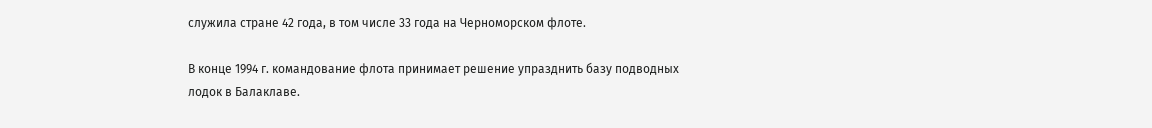служила стране 42 года, в том числе 33 года на Черноморском флоте.

В конце 1994 г. командование флота принимает решение упразднить базу подводных лодок в Балаклаве.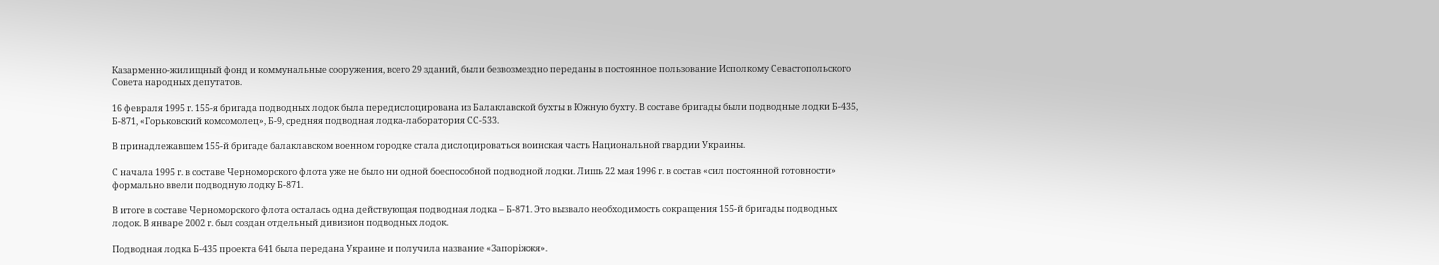Казарменно-жилищный фонд и коммунальные сооружения, всего 29 зданий, были безвозмездно переданы в постоянное пользование Исполкому Севастопольского Совета народных депутатов.

16 февраля 1995 г. 155‑я бригада подводных лодок была передислоцирована из Балаклавской бухты в Южную бухту. В составе бригады были подводные лодки Б‑435, Б‑871, «Горьковский комсомолец», Б‑9, средняя подводная лодка-лаборатория СС‑533.

В принадлежавшем 155‑й бригаде балаклавском военном городке стала дислоцироваться воинская часть Национальной гвардии Украины.

С начала 1995 г. в составе Черноморского флота уже не было ни одной боеспособной подводной лодки. Лишь 22 мая 1996 г. в состав «сил постоянной готовности» формально ввели подводную лодку Б‑871.

В итоге в составе Черноморского флота осталась одна действующая подводная лодка – Б‑871. Это вызвало необходимость сокращения 155‑й бригады подводных лодок. В январе 2002 г. был создан отдельный дивизион подводных лодок.

Подводная лодка Б‑435 проекта 641 была передана Украине и получила название «Запорiжжя».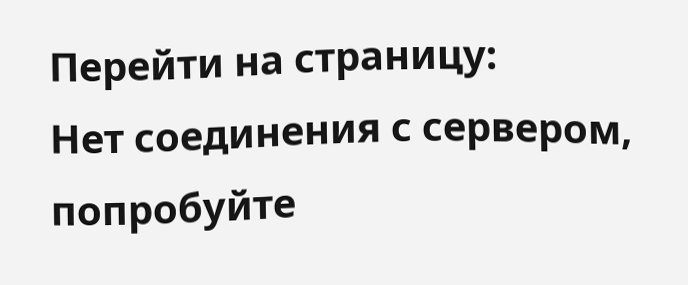Перейти на страницу:
Нет соединения с сервером, попробуйте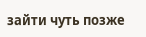зайти чуть позже